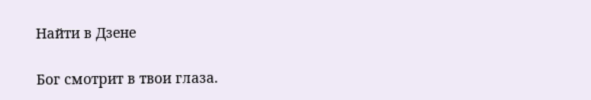Найти в Дзене

Бог смотрит в твои глаза.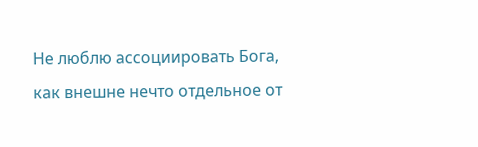Не люблю ассоциировать Бога, как внешне нечто отдельное от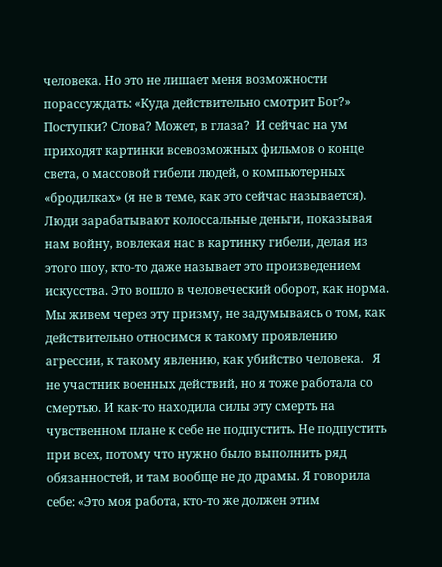человека. Но это не лишает меня возможности порассуждать: «Куда действительно смотрит Бог?» Поступки? Слова? Может, в глаза?  И сейчас на ум приходят картинки всевозможных фильмов о конце света, о массовой гибели людей, о компьютерных «бродилках» (я не в теме, как это сейчас называется).  Люди зарабатывают колоссальные деньги, показывая нам войну, вовлекая нас в картинку гибели, делая из этого шоу, кто-то даже называет это произведением искусства. Это вошло в человеческий оборот, как норма. Мы живем через эту призму, не задумываясь о том, как действительно относимся к такому проявлению агрессии, к такому явлению, как убийство человека.   Я не участник военных действий, но я тоже работала со смертью. И как-то находила силы эту смерть на чувственном плане к себе не подпустить. Не подпустить при всех, потому что нужно было выполнить ряд обязанностей, и там вообще не до драмы. Я говорила себе: «Это моя работа, кто-то же должен этим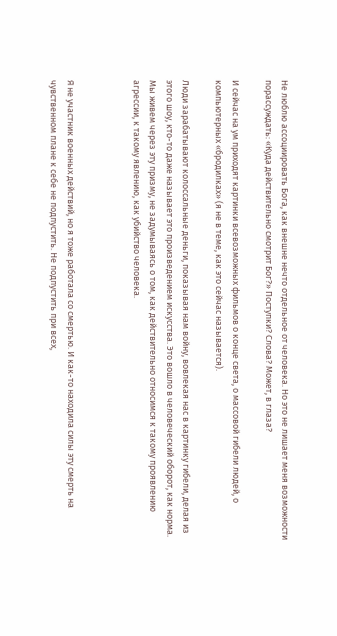Не люблю ассоциировать Бога, как внешне нечто отдельное от человека. Но это не лишает меня возможности порассуждать: «Куда действительно смотрит Бог?» Поступки? Слова? Может, в глаза?

И сейчас на ум приходят картинки всевозможных фильмов о конце света, о массовой гибели людей, о компьютерных «бродилках» (я не в теме, как это сейчас называется).

Люди зарабатывают колоссальные деньги, показывая нам войну, вовлекая нас в картинку гибели, делая из этого шоу, кто-то даже называет это произведением искусства. Это вошло в человеческий оборот, как норма. Мы живем через эту призму, не задумываясь о том, как действительно относимся к такому проявлению агрессии, к такому явлению, как убийство человека.



Я не участник военных действий, но я тоже работала со смертью. И как-то находила силы эту смерть на чувственном плане к себе не подпустить. Не подпустить при всех,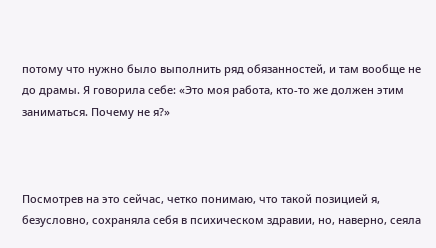потому что нужно было выполнить ряд обязанностей, и там вообще не до драмы. Я говорила себе: «Это моя работа, кто-то же должен этим заниматься. Почему не я?»



Посмотрев на это сейчас, четко понимаю, что такой позицией я, безусловно, сохраняла себя в психическом здравии, но, наверно, сеяла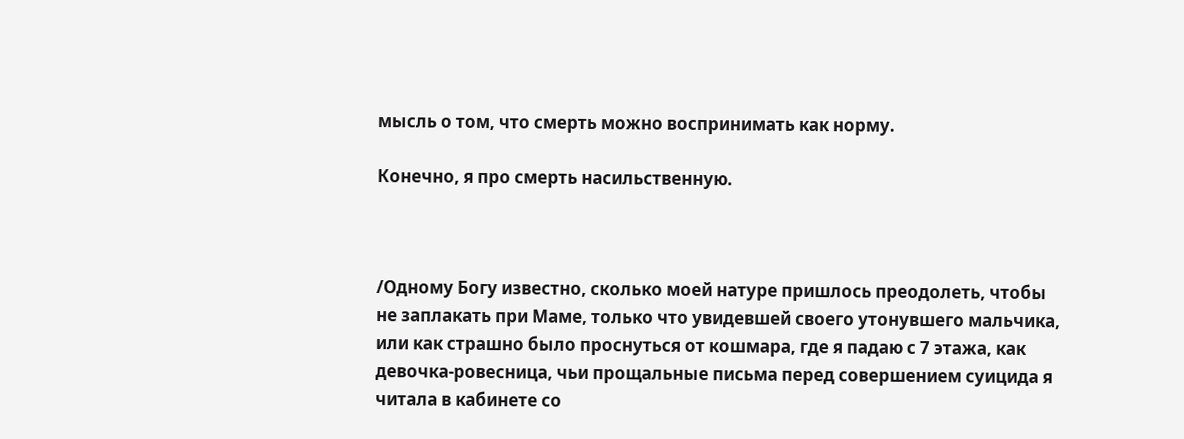мысль о том, что смерть можно воспринимать как норму.

Конечно, я про смерть насильственную.



/Одному Богу известно, сколько моей натуре пришлось преодолеть, чтобы не заплакать при Маме, только что увидевшей своего утонувшего мальчика, или как страшно было проснуться от кошмара, где я падаю с 7 этажа, как девочка-ровесница, чьи прощальные письма перед совершением суицида я читала в кабинете со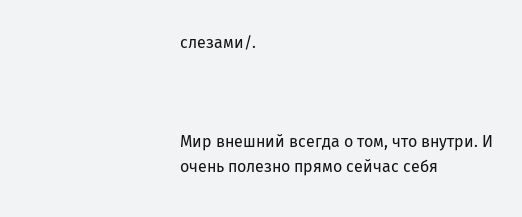слезами/.



Мир внешний всегда о том, что внутри. И очень полезно прямо сейчас себя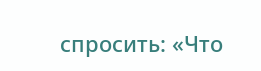спросить: «Что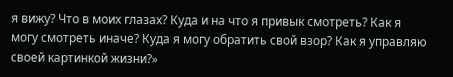я вижу? Что в моих глазах? Куда и на что я привык смотреть? Как я могу смотреть иначе? Куда я могу обратить свой взор? Как я управляю своей картинкой жизни?»